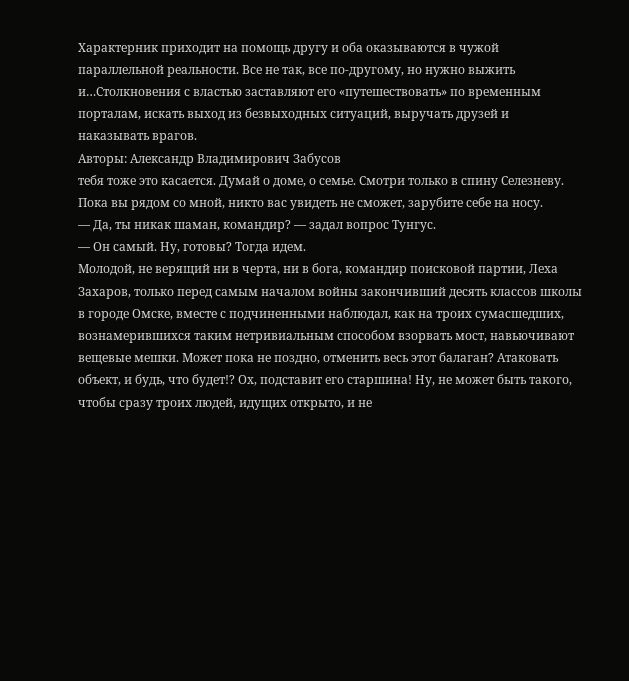Характерник приходит на помощь другу и оба оказываются в чужой параллельной реальности. Все не так, все по-другому, но нужно выжить и…Столкновения с властью заставляют его «путешествовать» по временным порталам, искать выход из безвыходных ситуаций, выручать друзей и наказывать врагов.
Авторы: Александр Владимирович Забусов
тебя тоже это касается. Думай о доме, о семье. Смотри только в спину Селезневу. Пока вы рядом со мной, никто вас увидеть не сможет, зарубите себе на носу.
— Да, ты никак шаман, командир? — задал вопрос Тунгус.
— Он самый. Ну, готовы? Тогда идем.
Молодой, не верящий ни в черта, ни в бога, командир поисковой партии, Леха Захаров, только перед самым началом войны закончивший десять классов школы в городе Омске, вместе с подчиненными наблюдал, как на троих сумасшедших, вознамерившихся таким нетривиальным способом взорвать мост, навьючивают вещевые мешки. Может пока не поздно, отменить весь этот балаган? Атаковать объект, и будь, что будет!? Ох, подставит его старшина! Ну, не может быть такого, чтобы сразу троих людей, идущих открыто, и не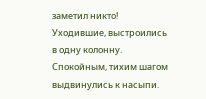заметил никто!
Уходившие, выстроились в одну колонну. Спокойным, тихим шагом выдвинулись к насыпи.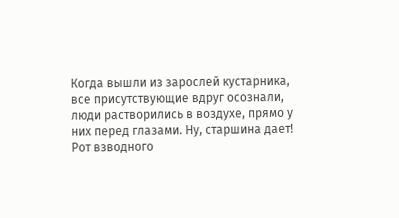Когда вышли из зарослей кустарника, все присутствующие вдруг осознали, люди растворились в воздухе, прямо у них перед глазами. Ну, старшина дает! Рот взводного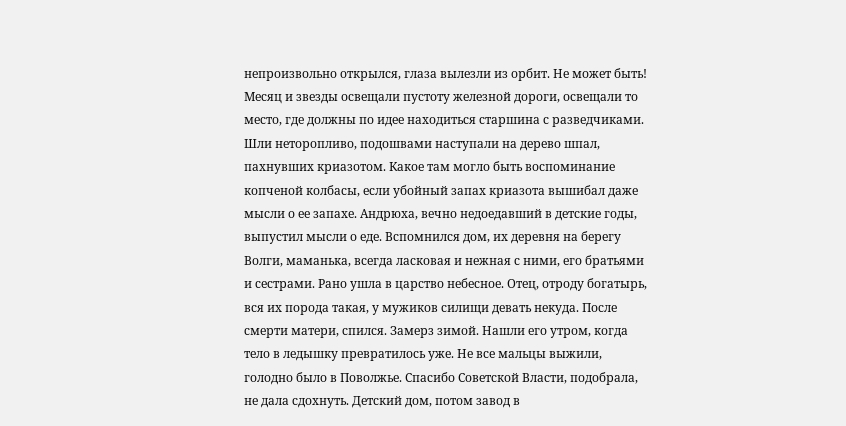непроизвольно открылся, глаза вылезли из орбит. Не может быть! Месяц и звезды освещали пустоту железной дороги, освещали то место, где должны по идее находиться старшина с разведчиками.
Шли неторопливо, подошвами наступали на дерево шпал, пахнувших криазотом. Какое там могло быть воспоминание копченой колбасы, если убойный запах криазота вышибал даже мысли о ее запахе. Андрюха, вечно недоедавший в детские годы, выпустил мысли о еде. Вспомнился дом, их деревня на берегу Волги, маманька, всегда ласковая и нежная с ними, его братьями и сестрами. Рано ушла в царство небесное. Отец, отроду богатырь, вся их порода такая, у мужиков силищи девать некуда. После смерти матери, спился. Замерз зимой. Нашли его утром, когда тело в ледышку превратилось уже. Не все мальцы выжили, голодно было в Поволжье. Спасибо Советской Власти, подобрала, не дала сдохнуть. Детский дом, потом завод в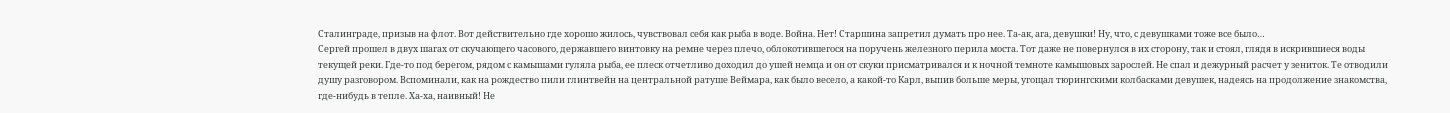Сталинграде, призыв на флот. Вот действительно где хорошо жилось, чувствовал себя как рыба в воде. Война. Нет! Старшина запретил думать про нее. Та-ак, ага, девушки! Ну, что, с девушками тоже все было…
Сергей прошел в двух шагах от скучающего часового, державшего винтовку на ремне через плечо, облокотившегося на поручень железного перила моста. Тот даже не повернулся в их сторону, так и стоял, глядя в искрившиеся воды текущей реки. Где-то под берегом, рядом с камышами гуляла рыба, ее плеск отчетливо доходил до ушей немца и он от скуки присматривался и к ночной темноте камышовых зарослей. Не спал и дежурный расчет у зениток. Те отводили душу разговором. Вспоминали, как на рождество пили глинтвейн на центральной ратуше Веймара, как было весело, а какой-то Карл, выпив больше меры, угощал тюрингскими колбасками девушек, надеясь на продолжение знакомства, где-нибудь в тепле. Ха-ха, наивный! Не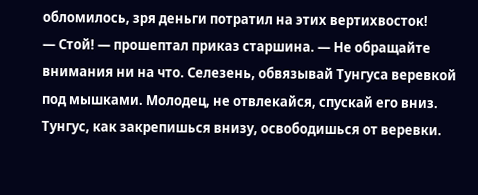обломилось, зря деньги потратил на этих вертихвосток!
— Стой! — прошептал приказ старшина. — Не обращайте внимания ни на что. Селезень, обвязывай Тунгуса веревкой под мышками. Молодец, не отвлекайся, спускай его вниз. Тунгус, как закрепишься внизу, освободишься от веревки.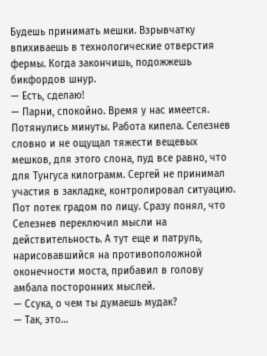Будешь принимать мешки. Взрывчатку впихиваешь в технологические отверстия фермы. Когда закончишь, подожжешь бикфордов шнур.
— Есть, сделаю!
— Парни, спокойно. Время у нас имеется.
Потянулись минуты. Работа кипела. Селезнев словно и не ощущал тяжести вещевых мешков, для этого слона, пуд все равно, что для Тунгуса килограмм. Сергей не принимал участия в закладке, контролировал ситуацию. Пот потек градом по лицу. Сразу понял, что Селезнев переключил мысли на действительность. А тут еще и патруль, нарисовавшийся на противоположной оконечности моста, прибавил в голову амбала посторонних мыслей.
— Ссука, о чем ты думаешь мудак?
— Так, это…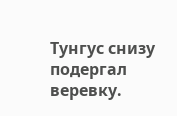Тунгус снизу подергал веревку.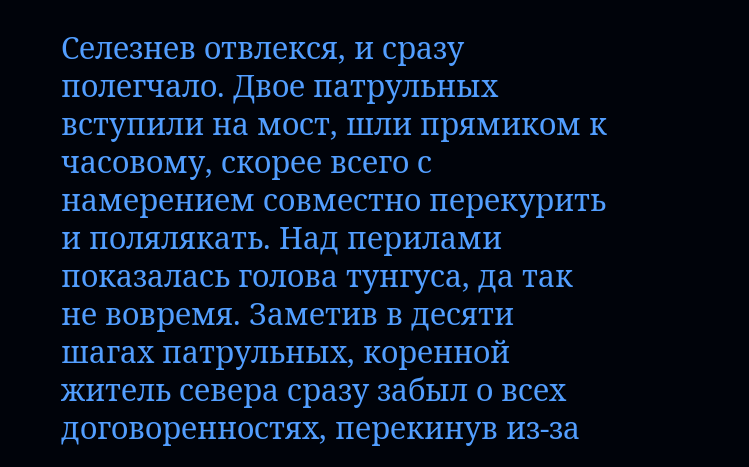Селезнев отвлекся, и сразу полегчало. Двое патрульных вступили на мост, шли прямиком к часовому, скорее всего с намерением совместно перекурить и полялякать. Над перилами показалась голова тунгуса, да так не вовремя. Заметив в десяти шагах патрульных, коренной житель севера сразу забыл о всех договоренностях, перекинув из-за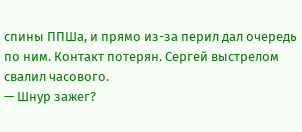спины ППШа, и прямо из-за перил дал очередь по ним. Контакт потерян. Сергей выстрелом свалил часового.
— Шнур зажег?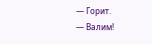— Горит.
— Валим!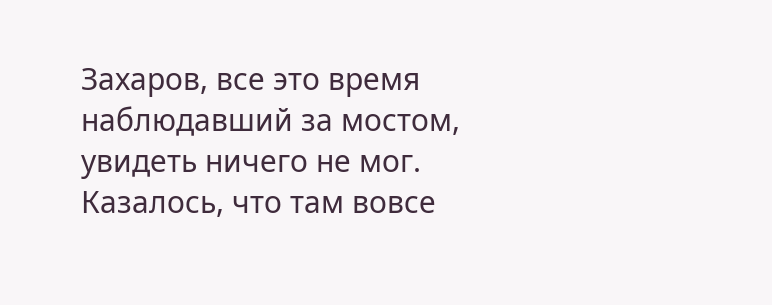Захаров, все это время наблюдавший за мостом, увидеть ничего не мог. Казалось, что там вовсе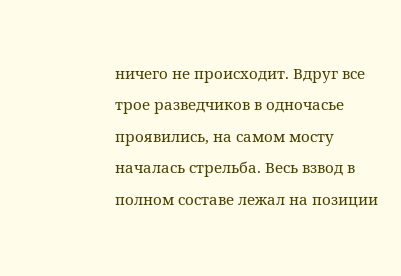ничего не происходит. Вдруг все трое разведчиков в одночасье проявились, на самом мосту началась стрельба. Весь взвод в полном составе лежал на позиции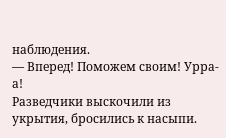наблюдения.
— Вперед! Поможем своим! Урра-а!
Разведчики выскочили из укрытия, бросились к насыпи.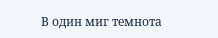В один миг темнота